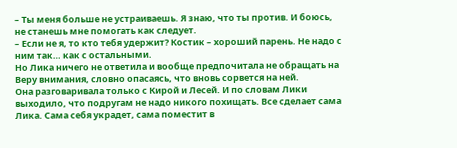– Ты меня больше не устраиваешь. Я знаю, что ты против. И боюсь, не станешь мне помогать как следует.
– Если не я, то кто тебя удержит? Костик – хороший парень. Не надо с ним так… как с остальными.
Но Лика ничего не ответила и вообще предпочитала не обращать на Веру внимания, словно опасаясь, что вновь сорвется на ней.
Она разговаривала только с Кирой и Лесей. И по словам Лики выходило, что подругам не надо никого похищать. Все сделает сама Лика. Сама себя украдет, сама поместит в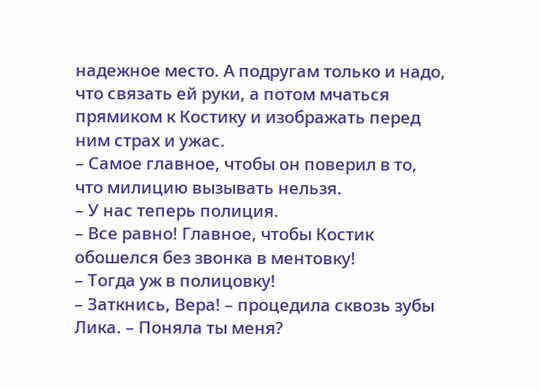надежное место. А подругам только и надо, что связать ей руки, а потом мчаться прямиком к Костику и изображать перед ним страх и ужас.
– Самое главное, чтобы он поверил в то, что милицию вызывать нельзя.
– У нас теперь полиция.
– Все равно! Главное, чтобы Костик обошелся без звонка в ментовку!
– Тогда уж в полицовку!
– Заткнись, Вера! – процедила сквозь зубы Лика. – Поняла ты меня?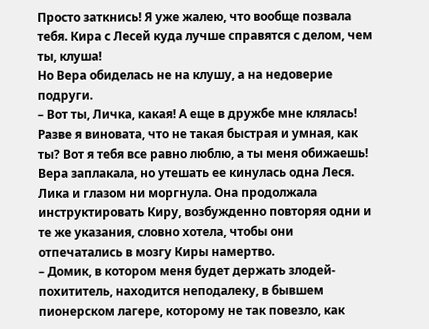Просто заткнись! Я уже жалею, что вообще позвала тебя. Кира с Лесей куда лучше справятся с делом, чем ты, клуша!
Но Вера обиделась не на клушу, а на недоверие подруги.
– Вот ты, Личка, какая! А еще в дружбе мне клялась! Разве я виновата, что не такая быстрая и умная, как ты? Вот я тебя все равно люблю, а ты меня обижаешь!
Вера заплакала, но утешать ее кинулась одна Леся. Лика и глазом ни моргнула. Она продолжала инструктировать Киру, возбужденно повторяя одни и те же указания, словно хотела, чтобы они отпечатались в мозгу Киры намертво.
– Домик, в котором меня будет держать злодей-похититель, находится неподалеку, в бывшем пионерском лагере, которому не так повезло, как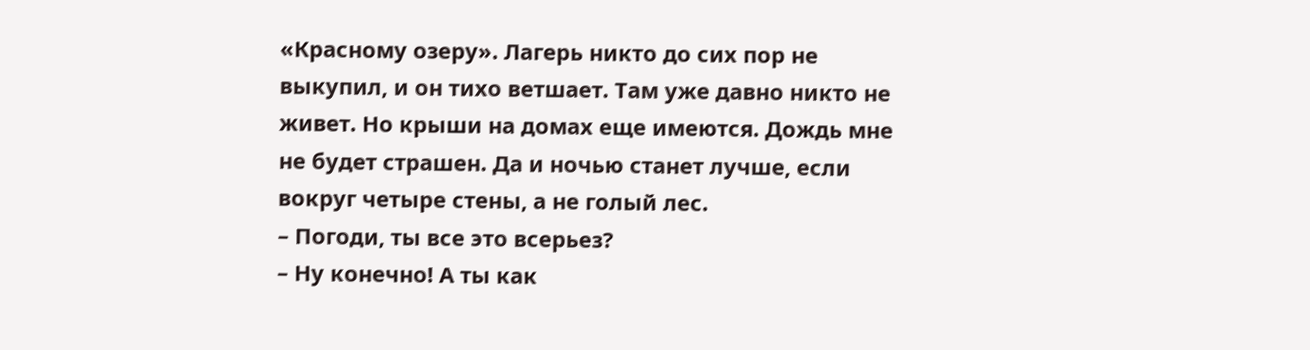«Красному озеру». Лагерь никто до сих пор не выкупил, и он тихо ветшает. Там уже давно никто не живет. Но крыши на домах еще имеются. Дождь мне не будет страшен. Да и ночью станет лучше, если вокруг четыре стены, а не голый лес.
– Погоди, ты все это всерьез?
– Ну конечно! А ты как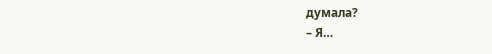думала?
– Я…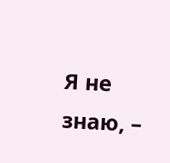Я не знаю, –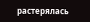растерялась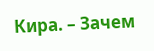Кира. – Зачем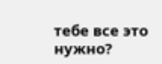тебе все это нужно?